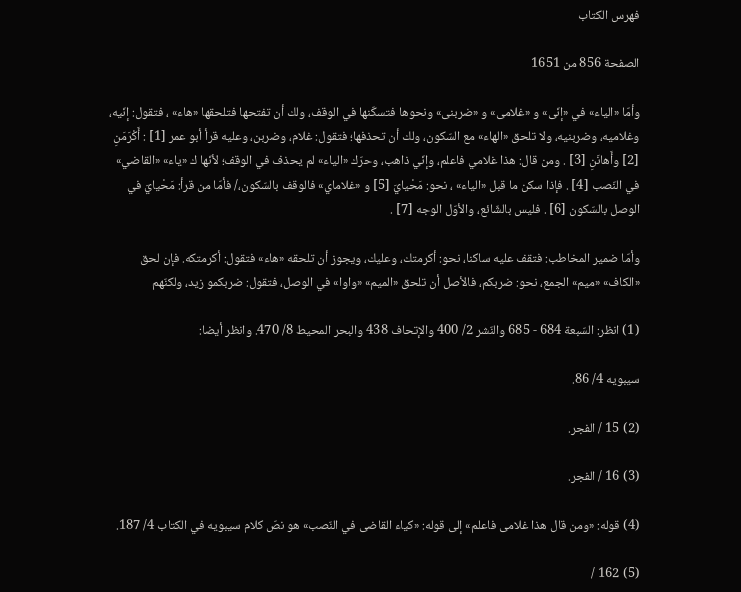فهرس الكتاب

الصفحة 856 من 1651

وأمّا «الياء» في «إنّى» و «غلامى» و «ضربنى» ونحوها فتسكّنها في الوقف، ولك أن تفتحها فتلحقها «هاء» ، فتقول: إنّيه، وغلاميه، وضربنيه، ولا تلحق «الهاء» مع السّكون، ولك أن تحذفها؛ فتقول: غلام، وضربن، وعليه قرأ أبو عمر [1] : أَكْرَمَنِ [2] وأَهانَنِ [3] . ومن قال: هذا غلامي فاعلم، وإنّي ذاهب، وحرّك «الياء» لم يحذف في الوقف؛ لأنّها ك «ياء» «القاضي» في النّصب [4] . فإذا سكن ما قبل «الياء» ، نحو: مَحْيايَ [5] و «غلاماي» فالوقف بالسّكون،/ فأمّا من قرأ: مَحْيايَ في الوصل بالسّكون [6] . فليس بالشّائع، والأوّل الوجه [7] .

وأمّا ضمير المخاطب: فتقف عليه ساكنا، نحو: أكرمتك، وعليك، ويجوز أن تلحقه «هاء» فتقول: أكرمتكه. فإن لحق «الكاف» «ميم» الجمع، نحو: ضربكم، فالأصل أن تلحق «الميم» «واوا» في الوصل، فتقول: ضربكمو زيد، ولكنّهم

(1) انظر: السّبعة 684 - 685 والنّشر 2/ 400 والإتحاف 438 والبحر المحيط 8/ 470. وانظر أيضا:

سيبويه 4/ 86.

(2) 15 / الفجر.

(3) 16 / الفجر.

(4) قوله: «ومن قال هذا غلامى فاعلم» إلى قوله: «كياء القاضى في النّصب» هو نصّ كلام سيبويه في الكتاب 4/ 187.

(5) 162 /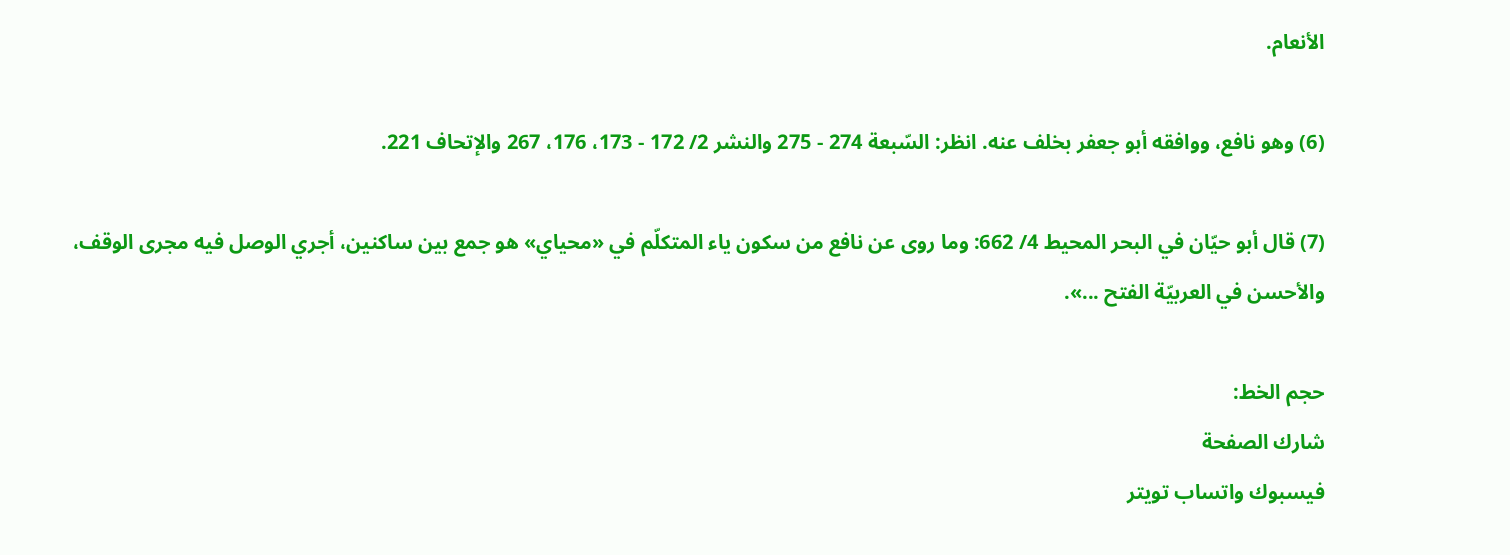الأنعام.

(6) وهو نافع، ووافقه أبو جعفر بخلف عنه. انظر: السّبعة 274 - 275 والنشر 2/ 172 - 173، 176، 267 والإتحاف 221.

(7) قال أبو حيّان في البحر المحيط 4/ 662: وما روى عن نافع من سكون ياء المتكلّم في «محياي» هو جمع بين ساكنين، أجري الوصل فيه مجرى الوقف، والأحسن في العربيّة الفتح ...».

حجم الخط:
شارك الصفحة
فيسبوك واتساب تويتر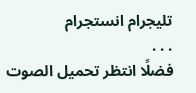تليجرام انستجرام
. . .
فضلًا انتظر تحميل الصوت